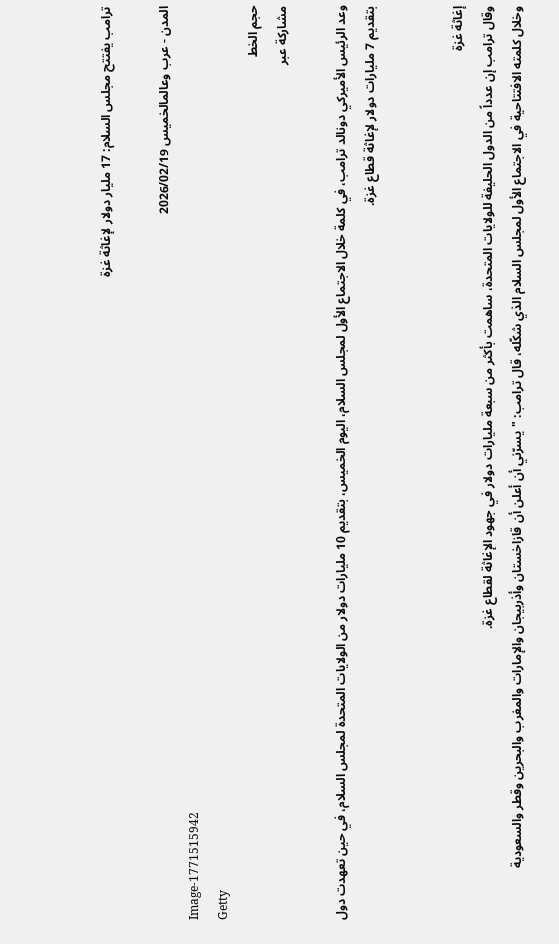ترامب يفتتح مجلس السلام: 17 مليار دولار لإغاثة غزة

المدن - عرب وعالمالخميس 2026/02/19
Image-1771515942
Getty
حجم الخط
مشاركة عبر

وعد الرئيس الأميركي دونالد ترامب، في كلمة خلال الاجتماع الأول لمجلس السلام، اليوم الخميس، بتقديم 10 مليارات دولار من الولايات المتحدة لمجلس السلام، في حين تعهدت دول بتقديم 7 مليارات دولار لإغاثة قطاع غزة.


إغاثة غزة
وقال ترامب إن عدداً من الدول الحليفة للولايات المتحدة، ساهمت بأكثر من سبعة مليارات دولار في جهود الإغاثة لقطاع غزة.
وخلال كلمته الافتتاحية في الاجتماع الأول لمجلس السلام الذي شكّله، قال ترامب: "يسرّني أن أعلن أن قازاخستان وأذربيجان والإمارات والمغرب والبحرين وقطر والسعودية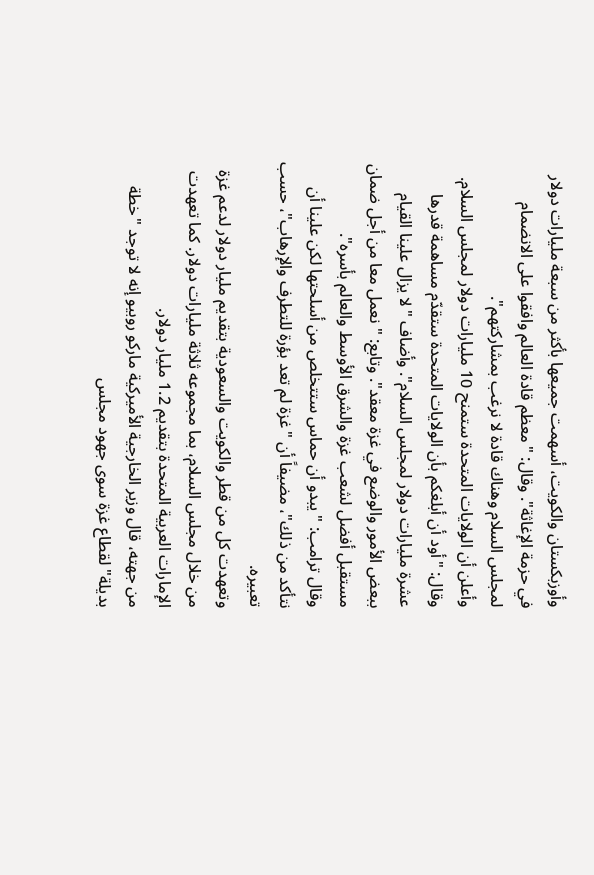وأوزبكستان والكويت، أسهمت جميعها بأكثر من سبعة مليارات دولار في حزمة الإغاثة". وقال: "معظم قادة العالم وافقوا على الانضمام لمجلس السلام وهناك قادة لا نرغب بمشاركتهم".
وأعلن أن الولايات المتحدة ستمنح 10 مليارات دولار لمجلس السلام. وقال: "أود أن أبلغكم بأن الولايات المتحدة ستقدّم مساهمة قدرها عشرة مليارات دولار لمجلس السلام". وأضاف "لا يزال علينا القيام ببعض الأمور والوضع في غزة معقد". وتابع: " نعمل معا من أجل ضمان مستقبل أفضل لشعب غزة والشرق الأوسط والعالم بأسره".
وقال ترامب: "يبدو أن حماس ستتخلص من أسلحتها لكن علينا أن نتأكد من ذلك"، مضيفاً أن "غزة لم تعد بؤرة للتطرف والإرهاب"، حسب تعبيره.
وتعهدت كل من قطر والكويت والسعودية بتقديم مليار دولار لدعم غزة من خلال مجلس السلام، بما مجموعه ثلاثة مليارات دولار. كما تعهدت الإمارات العربية المتحدة بتقديم 1.2 مليار دولار.
من جهته، قال وزير الخارجية الأميركية ماركو روبيو إنه لا توجد "خطة بديلة" لقطاع غزة سوى جهود مجلس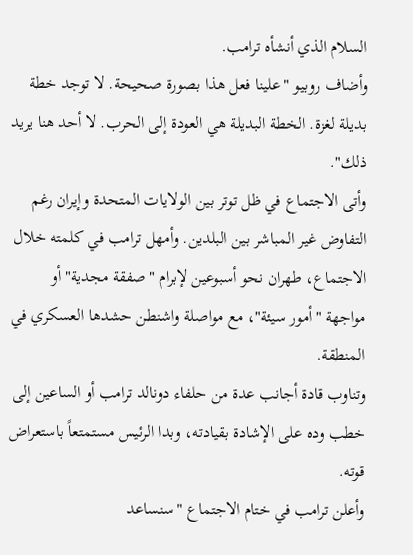السلام الذي أنشأه ترامب.
وأضاف روبيو "علينا فعل هذا بصورة صحيحة. لا توجد خطة بديلة لغزة. الخطة البديلة هي العودة إلى الحرب. لا أحد هنا يريد ذلك".
وأتى الاجتماع في ظل توتر بين الولايات المتحدة وإيران رغم التفاوض غير المباشر بين البلدين. وأمهل ترامب في كلمته خلال الاجتماع، طهران نحو أسبوعين لإبرام "صفقة مجدية" أو مواجهة "أمور سيئة"، مع مواصلة واشنطن حشدها العسكري في المنطقة.
وتناوب قادة أجانب عدة من حلفاء دونالد ترامب أو الساعين إلى خطب وده على الإشادة بقيادته، وبدا الرئيس مستمتعاً باستعراض قوته.
وأعلن ترامب في ختام الاجتماع "سنساعد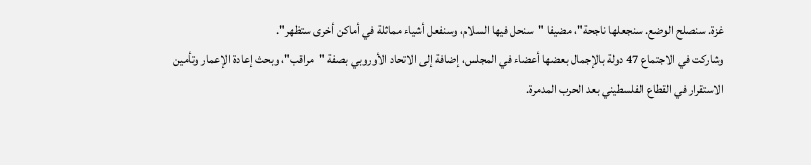غزة. سنصلح الوضع. سنجعلها ناجحة"، مضيفا "سنحل فيها السلام، وسنفعل أشياء مماثلة في أماكن أخرى ستظهر".
وشاركت في الاجتماع 47 دولة بالإجمال بعضها أعضاء في المجلس، إضافة إلى الاتحاد الأوروبي بصفة "مراقب"، وبحث إعادة الإعمار وتأمين الاستقرار في القطاع الفلسطيني بعد الحرب المدمرة.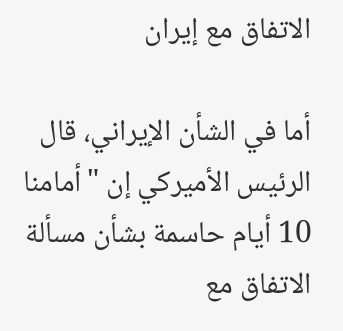الاتفاق مع إيران

أما في الشأن الإيراني، قال الرئيس الأميركي إن "أمامنا 10 أيام حاسمة بشأن مسألة الاتفاق مع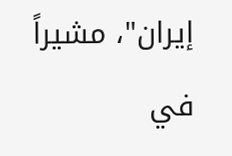إيران"، مشيراً في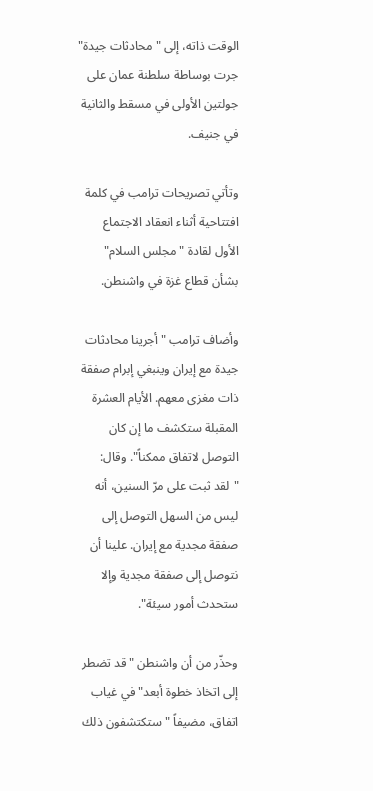الوقت ذاته، إلى "محادثات جيدة" جرت بوساطة سلطنة عمان على جولتين الأولى في مسقط والثانية في جنيف.

وتأتي تصريحات ترامب في كلمة افتتاحية أثناء انعقاد الاجتماع الأول لقادة "مجلس السلام" بشأن قطاع غزة في واشنطن.

وأضاف ترامب "أجرينا محادثات جيدة مع إيران وينبغي إبرام صفقة ذات مغزى معهم. الأيام العشرة المقبلة ستكشف ما إن كان التوصل لاتفاق ممكناً". وقال: "لقد ثبت على مرّ السنين، أنه ليس من السهل التوصل إلى صفقة مجدية مع إيران. علينا أن نتوصل إلى صفقة مجدية وإلا ستحدث أمور سيئة".

وحذّر من أن واشنطن "قد تضطر إلى اتخاذ خطوة أبعد" في غياب اتفاق، مضيفاً "ستكتشفون ذلك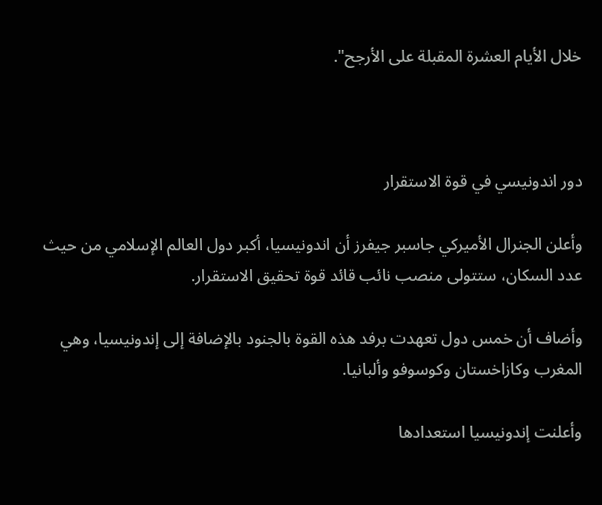خلال الأيام العشرة المقبلة على الأرجح".



دور اندونيسي في قوة الاستقرار

وأعلن الجنرال الأميركي جاسبر جيفرز أن اندونيسيا، أكبر دول العالم الإسلامي من حيث عدد السكان، ستتولى منصب نائب قائد قوة تحقيق الاستقرار.

وأضاف أن خمس دول تعهدت برفد هذه القوة بالجنود بالإضافة إلى إندونيسيا، وهي المغرب وكازاخستان وكوسوفو وألبانيا.

وأعلنت إندونيسيا استعدادها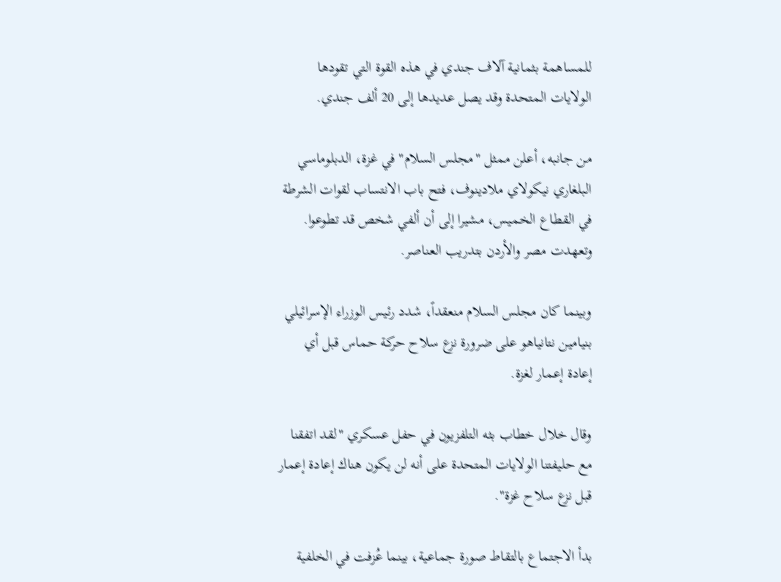للمساهمة بثمانية آلاف جندي في هذه القوة التي تقودها الولايات المتحدة وقد يصل عديدها إلى 20 ألف جندي.

من جانبه، أعلن ممثل "مجلس السلام" في غزة، الدبلوماسي البلغاري نيكولاي ملادينوف، فتح باب الانتساب لقوات الشرطة في القطاع الخميس، مشيرا إلى أن ألفي شخص قد تطوعوا. وتعهدت مصر والأردن بتدريب العناصر.

وبينما كان مجلس السلام منعقداً، شدد رئيس الوزراء الإسرائيلي بنيامين نتانياهو على ضرورة نزع سلاح حركة حماس قبل أي إعادة إعمار لغزة.

وقال خلال خطاب بثه التلفزيون في حفل عسكري "لقد اتفقنا مع حليفتنا الولايات المتحدة على أنه لن يكون هناك إعادة إعمار قبل نزع سلاح غزة".

بدأ الاجتماع بالتقاط صورة جماعية، بينما عُزفت في الخلفية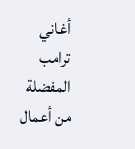أغاني ترامب المفضلة من أعمال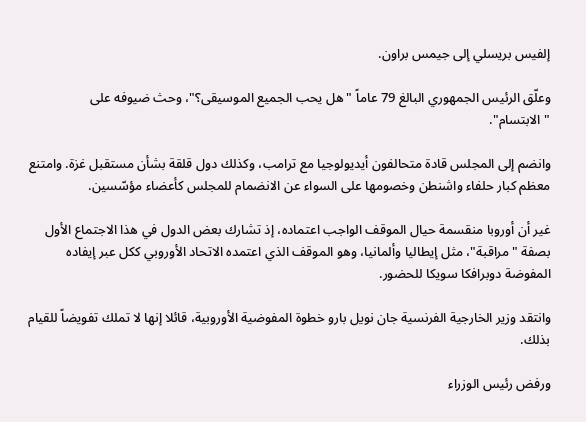إلفيس بريسلي إلى جيمس براون.

وعلّق الرئيس الجمهوري البالغ 79 عاماً "هل يحب الجميع الموسيقى؟"، وحث ضيوفه على "الابتسام".

وانضم إلى المجلس قادة متحالفون أيديولوجيا مع ترامب، وكذلك دول قلقة بشأن مستقبل غزة. وامتنع معظم كبار حلفاء واشنطن وخصومها على السواء عن الانضمام للمجلس كأعضاء مؤسّسين.

غير أن أوروبا منقسمة حيال الموقف الواجب اعتماده، إذ تشارك بعض الدول في هذا الاجتماع الأول بصفة "مراقبة"، مثل إيطاليا وألمانيا، وهو الموقف الذي اعتمده الاتحاد الأوروبي ككل عبر إيفاده المفوضة دوبرافكا سويكا للحضور.

وانتقد وزير الخارجية الفرنسية جان نويل بارو خطوة المفوضية الأوروبية، قائلا إنها لا تملك تفويضاً للقيام بذلك.

ورفض رئيس الوزراء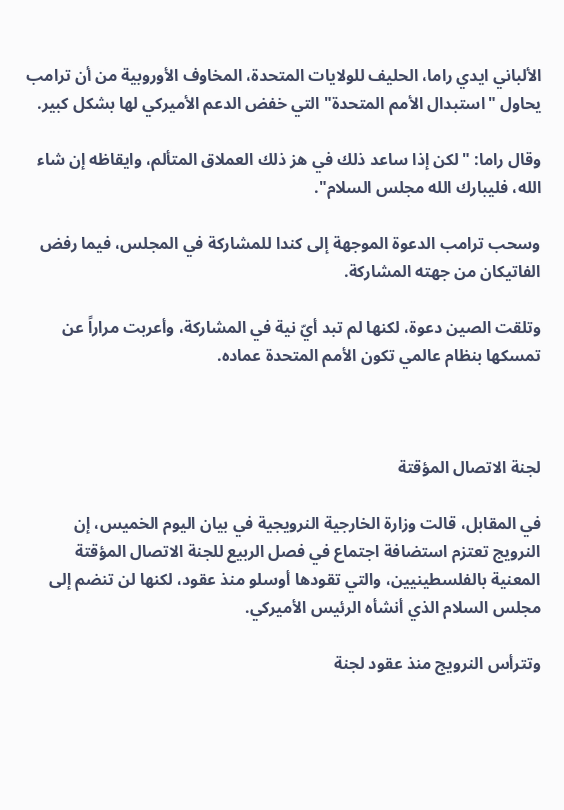الألباني ايدي راما، الحليف للولايات المتحدة، المخاوف الأوروبية من أن ترامب يحاول "استبدال الأمم المتحدة" التي خفض الدعم الأميركي لها بشكل كبير.

وقال راما: "لكن إذا ساعد ذلك في هز ذلك العملاق المتألم، وايقاظه إن شاء الله، فليبارك الله مجلس السلام".

وسحب ترامب الدعوة الموجهة إلى كندا للمشاركة في المجلس، فيما رفض الفاتيكان من جهته المشاركة.

وتلقت الصين دعوة، لكنها لم تبد أيّ نية في المشاركة، وأعربت مراراً عن تمسكها بنظام عالمي تكون الأمم المتحدة عماده.



لجنة الاتصال المؤقتة

في المقابل، قالت وزارة الخارجية النرويجية في بيان اليوم الخميس، إن النرويج تعتزم استضافة اجتماع في فصل الربيع للجنة الاتصال المؤقتة المعنية بالفلسطينيين، والتي تقودها أوسلو منذ عقود، لكنها لن تنضم إلى مجلس السلام الذي أنشأه الرئيس الأميركي.

وتترأس النرويج منذ عقود لجنة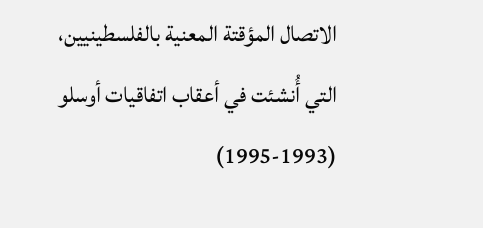الاتصال المؤقتة المعنية بالفلسطينيين، التي أُنشئت في أعقاب اتفاقيات أوسلو (1993-1995)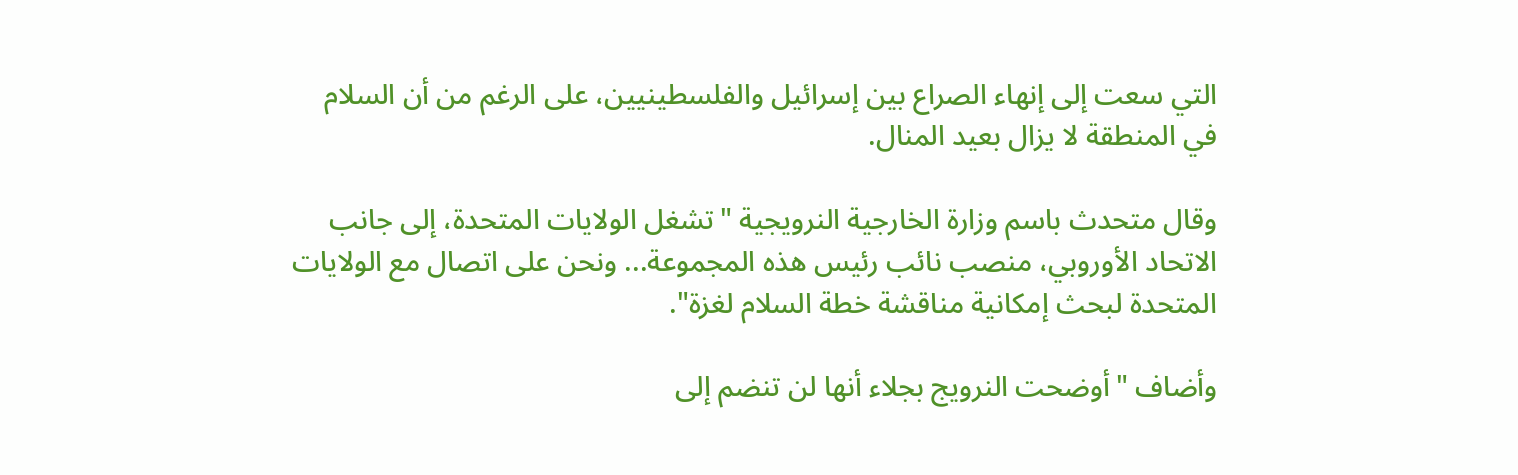التي سعت إلى إنهاء الصراع بين إسرائيل والفلسطينيين، على الرغم من أن السلام في المنطقة لا يزال بعيد المنال.

وقال متحدث باسم وزارة الخارجية النرويجية "تشغل الولايات المتحدة، إلى جانب الاتحاد الأوروبي، منصب نائب رئيس هذه المجموعة... ونحن على اتصال مع الولايات المتحدة لبحث إمكانية مناقشة خطة السلام لغزة".

وأضاف "أوضحت النرويج بجلاء أنها لن تنضم إلى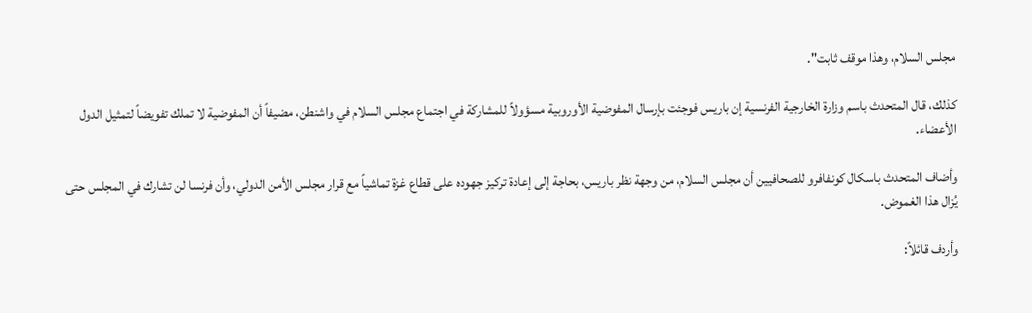مجلس السلام، وهذا موقف ثابت".

كذلك، قال المتحدث باسم وزارة الخارجية الفرنسية إن باريس فوجئت بإرسال المفوضية الأوروبية مسؤولاً للمشاركة في اجتماع مجلس السلام في واشنطن، مضيفاً أن المفوضية لا تملك تفويضاً لتمثيل الدول الأعضاء.

وأضاف المتحدث باسكال كونفافرو للصحافيين أن مجلس السلام، من وجهة نظر باريس، بحاجة إلى إعادة تركيز جهوده على قطاع غزة تماشياً مع قرار مجلس الأمن الدولي، وأن فرنسا لن تشارك في المجلس حتى يُزال هذا الغموض.

وأردف قائلاً: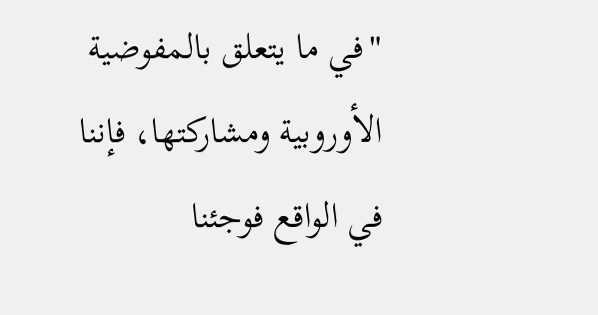"في ما يتعلق بالمفوضية الأوروبية ومشاركتها، فإننا في الواقع فوجئنا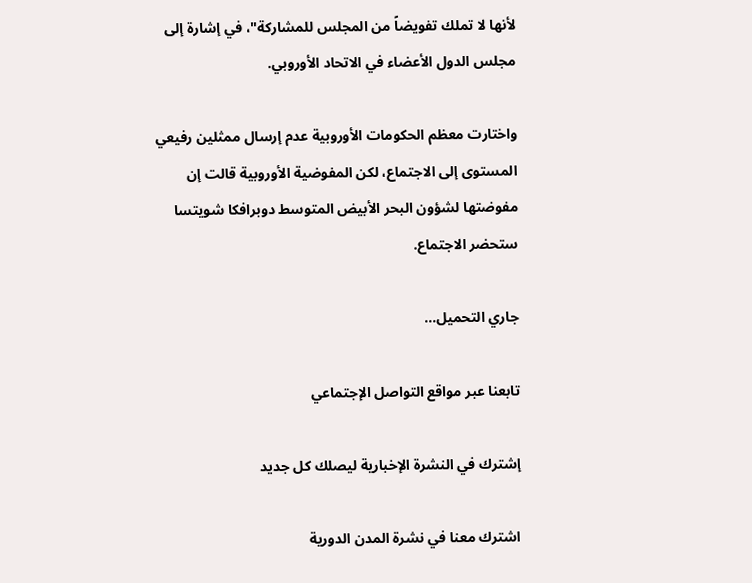لأنها لا تملك تفويضاً من المجلس للمشاركة"، في إشارة إلى مجلس الدول الأعضاء في الاتحاد الأوروبي.

واختارت معظم الحكومات الأوروبية عدم إرسال ممثلين رفيعي المستوى إلى الاجتماع، لكن المفوضية الأوروبية قالت إن مفوضتها لشؤون البحر الأبيض المتوسط دوبرافكا شويتسا ستحضر الاجتماع.

جاري التحميل...

تابعنا عبر مواقع التواصل الإجتماعي

إشترك في النشرة الإخبارية ليصلك كل جديد

اشترك معنا في نشرة المدن الدورية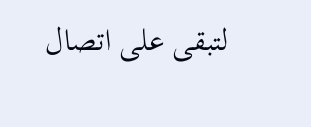لتبقى على اتصال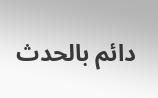دائم بالحدث